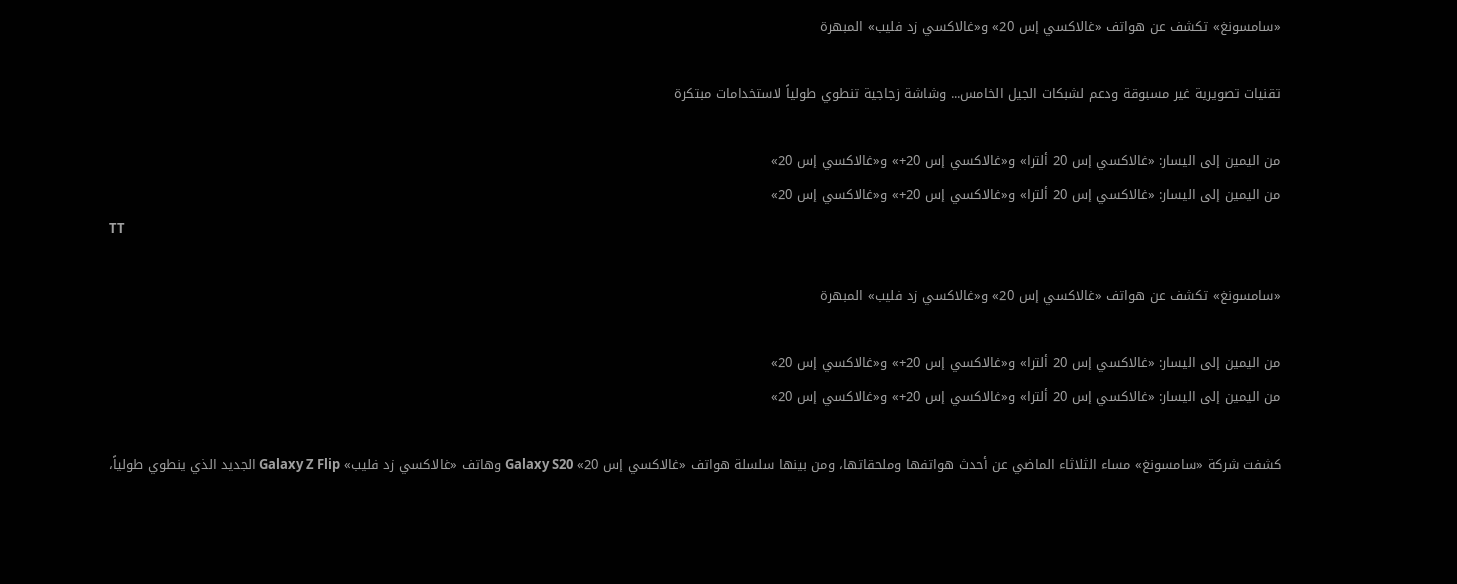«سامسونغ» تكشف عن هواتف «غالاكسي إس 20» و«غالاكسي زد فليب» المبهرة

تقنيات تصويرية غير مسبوقة ودعم لشبكات الجيل الخامس... وشاشة زجاجية تنطوي طولياً لاستخدامات مبتكرة

من اليمين إلى اليسار: «غالاكسي إس 20 ألترا» و«غالاكسي إس 20+» و«غالاكسي إس 20»
من اليمين إلى اليسار: «غالاكسي إس 20 ألترا» و«غالاكسي إس 20+» و«غالاكسي إس 20»
TT

«سامسونغ» تكشف عن هواتف «غالاكسي إس 20» و«غالاكسي زد فليب» المبهرة

من اليمين إلى اليسار: «غالاكسي إس 20 ألترا» و«غالاكسي إس 20+» و«غالاكسي إس 20»
من اليمين إلى اليسار: «غالاكسي إس 20 ألترا» و«غالاكسي إس 20+» و«غالاكسي إس 20»

كشفت شركة «سامسونغ» مساء الثلاثاء الماضي عن أحدث هواتفها وملحقاتها، ومن بينها سلسلة هواتف «غالاكسي إس 20» Galaxy S20 وهاتف «غالاكسي زد فليب» Galaxy Z Flip الجديد الذي ينطوي طولياً،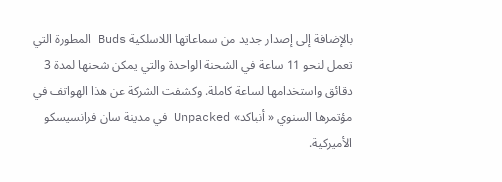بالإضافة إلى إصدار جديد من سماعاتها اللاسلكية Buds المطورة التي تعمل لنحو 11 ساعة في الشحنة الواحدة والتي يمكن شحنها لمدة 3 دقائق واستخدامها لساعة كاملة. وكشفت الشركة عن هذا الهواتف في مؤتمرها السنوي « أنباكد» Unpacked في مدينة سان فرانسيسكو الأميركية.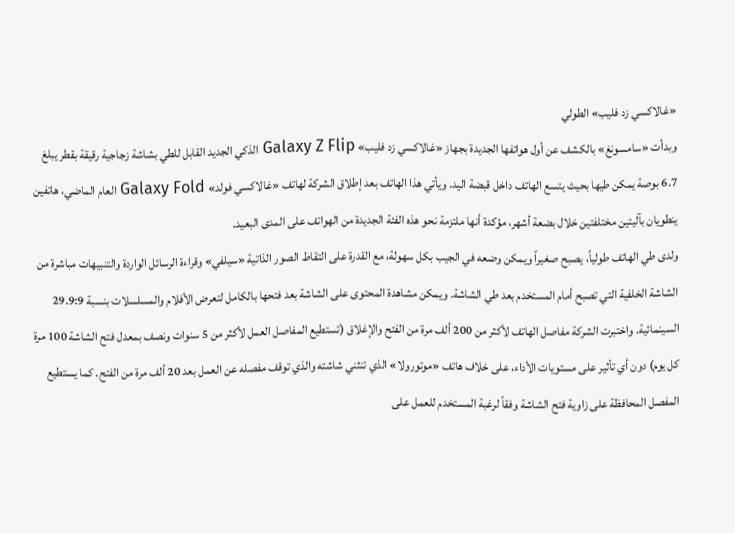«غالاكسي زد فليب» الطولي
وبدأت «سامسونغ» بالكشف عن أول هواتفها الجديدة بجهاز «غالاكسي زد فليب» Galaxy Z Flip الذكي الجديد القابل للطي بشاشة زجاجية رقيقة بقطر يبلغ 6.7 بوصة يمكن طيها بحيث يتسع الهاتف داخل قبضة اليد. ويأتي هذا الهاتف بعد إطلاق الشركة لهاتف «غالاكسي فولد» Galaxy Fold العام الماضي، هاتفين ينطويان بآليتين مختلفتين خلال بضعة أشهر، مؤكدة أنها ملتزمة نحو هذه الفئة الجديدة من الهواتف على المدى البعيد.
ولدى طي الهاتف طولياً، يصبح صغيراً ويمكن وضعه في الجيب بكل سهولة، مع القدرة على التقاط الصور الذاتية «سيلفي» وقراءة الرسائل الواردة والتنبيهات مباشرة من الشاشة الخلفية التي تصبح أمام المستخدم بعد طي الشاشة. ويمكن مشاهدة المحتوى على الشاشة بعد فتحها بالكامل لتعرض الأفلام والمسلسلات بنسبة 29.9:9 السينمائية. واختبرت الشركة مفاصل الهاتف لأكثر من 200 ألف مرة من الفتح والإغلاق (تستطيع المفاصل العمل لأكثر من 5 سنوات ونصف بمعدل فتح الشاشة 100 مرة كل يوم) دون أي تأثير على مستويات الأداء، على خلاف هاتف «موتورولا» الذي تنثني شاشته والذي توقف مفصله عن العمل بعد 20 ألف مرة من الفتح. كما يستطيع المفصل المحافظة على زاوية فتح الشاشة وفقاً لرغبة المستخدم للعمل على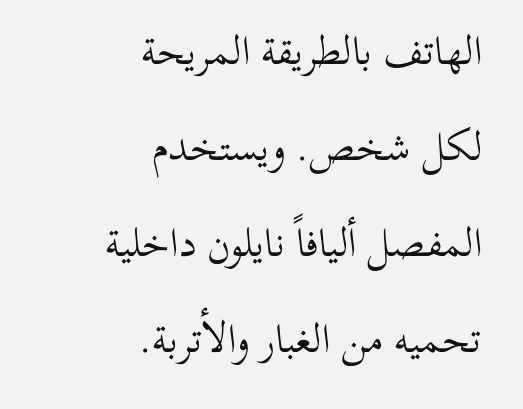الهاتف بالطريقة المريحة لكل شخص. ويستخدم المفصل أليافاً نايلون داخلية تحميه من الغبار والأتربة.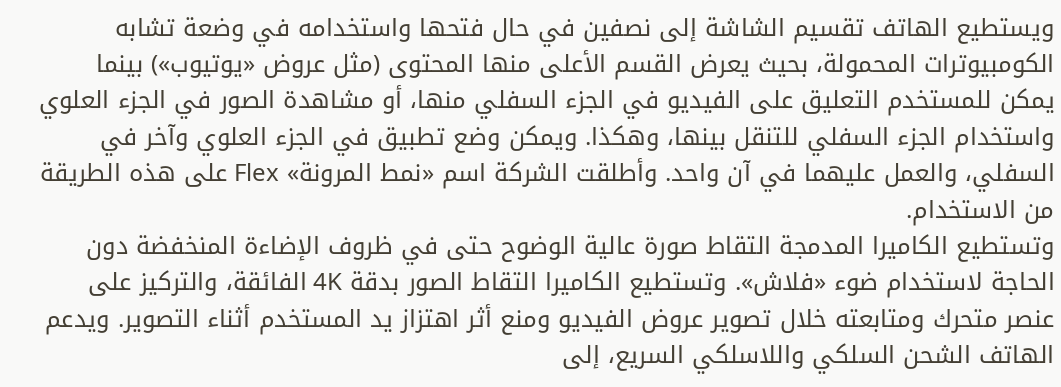ويستطيع الهاتف تقسيم الشاشة إلى نصفين في حال فتحها واستخدامه في وضعة تشابه الكومبيوترات المحمولة، بحيث يعرض القسم الأعلى منها المحتوى (مثل عروض «يوتيوب») بينما يمكن للمستخدم التعليق على الفيديو في الجزء السفلي منها، أو مشاهدة الصور في الجزء العلوي واستخدام الجزء السفلي للتنقل بينها، وهكذا. ويمكن وضع تطبيق في الجزء العلوي وآخر في السفلي، والعمل عليهما في آن واحد. وأطلقت الشركة اسم «نمط المرونة» Flex على هذه الطريقة من الاستخدام.
وتستطيع الكاميرا المدمجة التقاط صورة عالية الوضوح حتى في ظروف الإضاءة المنخفضة دون الحاجة لاستخدام ضوء «فلاش». وتستطيع الكاميرا التقاط الصور بدقة 4K الفائقة، والتركيز على عنصر متحرك ومتابعته خلال تصوير عروض الفيديو ومنع أثر اهتزاز يد المستخدم أثناء التصوير. ويدعم الهاتف الشحن السلكي واللاسلكي السريع، إلى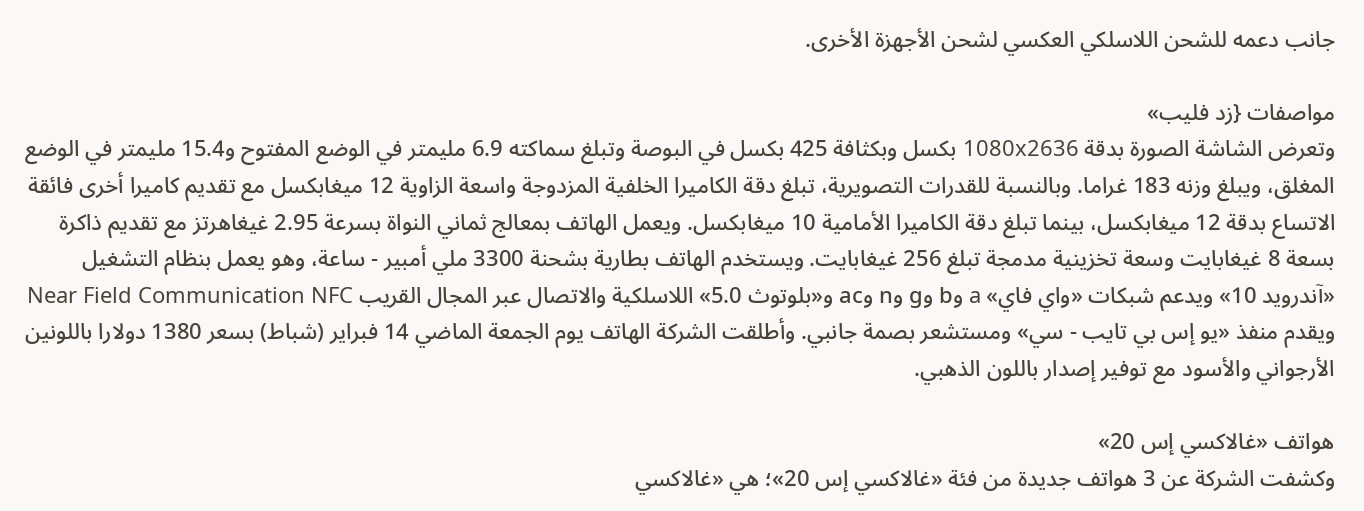جانب دعمه للشحن اللاسلكي العكسي لشحن الأجهزة الأخرى.

مواصفات {زد فليب»
وتعرض الشاشة الصورة بدقة 1080x2636 بكسل وبكثافة 425 بكسل في البوصة وتبلغ سماكته 6.9 مليمتر في الوضع المفتوح و15.4 مليمتر في الوضع المغلق، ويبلغ وزنه 183 غراما. وبالنسبة للقدرات التصويرية، تبلغ دقة الكاميرا الخلفية المزدوجة واسعة الزاوية 12 ميغابكسل مع تقديم كاميرا أخرى فائقة الاتساع بدقة 12 ميغابكسل، بينما تبلغ دقة الكاميرا الأمامية 10 ميغابكسل. ويعمل الهاتف بمعالج ثماني النواة بسرعة 2.95 غيغاهرتز مع تقديم ذاكرة بسعة 8 غيغابايت وسعة تخزينية مدمجة تبلغ 256 غيغابايت. ويستخدم الهاتف بطارية بشحنة 3300 ملي أمبير - ساعة، وهو يعمل بنظام التشغيل «آندرويد 10» ويدعم شبكات «واي فاي» a وb وg وn وac و«بلوتوث 5.0» اللاسلكية والاتصال عبر المجال القريب Near Field Communication NFC ويقدم منفذ «يو إس بي تايب - سي» ومستشعر بصمة جانبي. وأطلقت الشركة الهاتف يوم الجمعة الماضي 14 فبراير (شباط) بسعر 1380 دولارا باللونين الأرجواني والأسود مع توفير إصدار باللون الذهبي.

هواتف «غالاكسي إس 20»
وكشفت الشركة عن 3 هواتف جديدة من فئة «غالاكسي إس 20»؛ هي «غالاكسي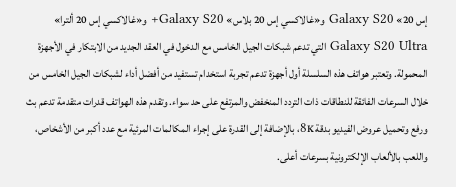إس 20» Galaxy S20 و«غالاكسي إس 20 بلاس» Galaxy S20+ و«غالاكسي إس 20 ألترا» Galaxy S20 Ultra التي تدعم شبكات الجيل الخامس مع الدخول في العقد الجديد من الابتكار في الأجهزة المحمولة. وتعتبر هواتف هذه السلسلة أول أجهزة تدعم تجربة استخدام تستفيد من أفضل أداء لشبكات الجيل الخامس من خلال السرعات الفائقة للنطاقات ذات التردد المنخفض والمرتفع على حد سواء. وتقدم هذه الهواتف قدرات متقدمة تدعم بث ورفع وتحميل عروض الفيديو بدقة 8K، بالإضافة إلى القدرة على إجراء المكالمات المرئية مع عدد أكبر من الأشخاص، واللعب بالألعاب الإلكترونية بسرعات أعلى.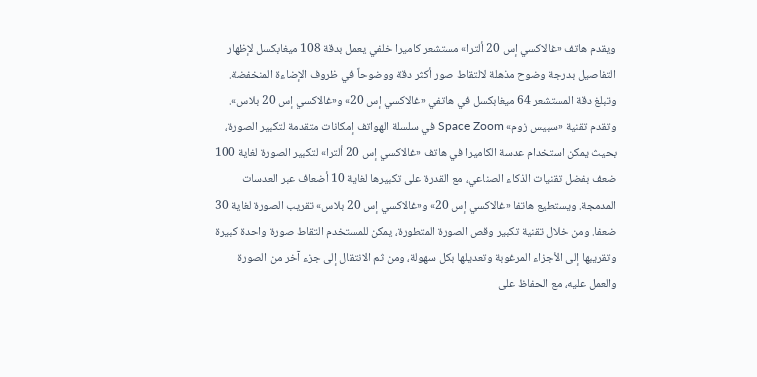ويقدم هاتف «غالاكسي إس 20 ألترا» مستشعر كاميرا خلفي يعمل بدقة 108 ميغابكسل لإظهار التفاصيل بدرجة وضوح مذهلة لالتقاط صور أكثر دقة ووضوحاً في ظروف الإضاءة المنخفضة. وتبلغ دقة المستشعر 64 ميغابكسل في هاتفي «غالاكسي إس 20» و«غالاكسي إس 20 بلاس».
وتقدم تقنية «سبيس زوم» Space Zoom في سلسلة الهواتف إمكانات متقدمة لتكبير الصورة، بحيث يمكن استخدام عدسة الكاميرا في هاتف «غالاكسي إس 20 ألترا» لتكبير الصورة لغاية 100 ضعف بفضل تقنيات الذكاء الصناعي، مع القدرة على تكبيرها لغاية 10 أضعاف عبر العدسات المدمجة. ويستطيع هاتفا «غالاكسي إس 20» و«غالاكسي إس 20 بلاس» تقريب الصورة لغاية 30 ضعفا. ومن خلال تقنية تكبير وقص الصورة المتطورة، يمكن للمستخدم التقاط صورة واحدة كبيرة وتقريبها إلى الأجزاء المرغوبة وتعديلها بكل سهولة، ومن ثم الانتقال إلى جزء آخر من الصورة والعمل عليه، مع الحفاظ على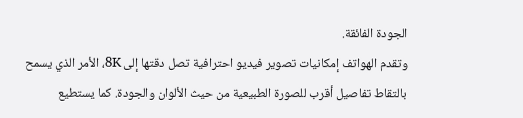الجودة الفائقة.
وتقدم الهواتف إمكانيات تصوير فيديو احترافية تصل دقتها إلى 8K، الأمر الذي يسمح بالتقاط تفاصيل أقرب للصورة الطبيعية من حيث الألوان والجودة. كما يستطيع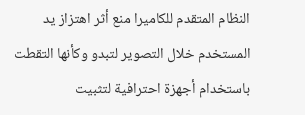النظام المتقدم للكاميرا منع أثر اهتزاز يد المستخدم خلال التصوير لتبدو وكأنها التقطت باستخدام أجهزة احترافية لتثبيت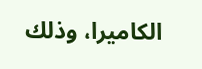الكاميرا، وذلك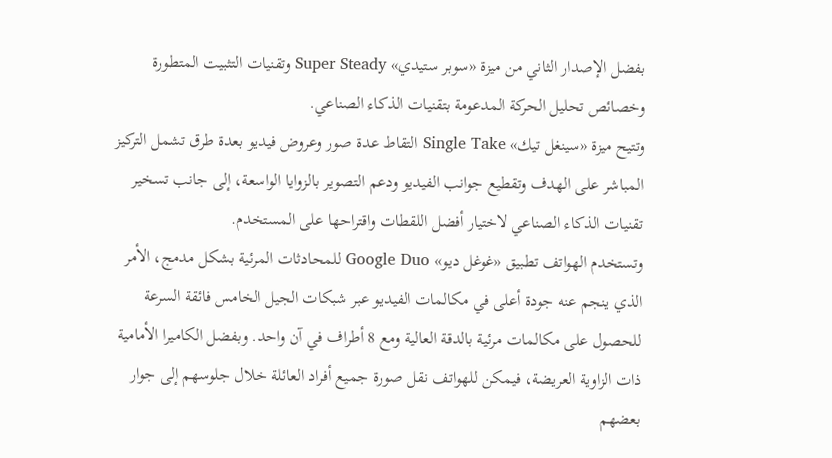بفضل الإصدار الثاني من ميزة «سوبر ستيدي» Super Steady وتقنيات التثبيت المتطورة وخصائص تحليل الحركة المدعومة بتقنيات الذكاء الصناعي.
وتتيح ميزة «سينغل تيك» Single Take التقاط عدة صور وعروض فيديو بعدة طرق تشمل التركيز المباشر على الهدف وتقطيع جوانب الفيديو ودعم التصوير بالزوايا الواسعة، إلى جانب تسخير تقنيات الذكاء الصناعي لاختيار أفضل اللقطات واقتراحها على المستخدم.
وتستخدم الهواتف تطبيق «غوغل ديو» Google Duo للمحادثات المرئية بشكل مدمج، الأمر الذي ينجم عنه جودة أعلى في مكالمات الفيديو عبر شبكات الجيل الخامس فائقة السرعة للحصول على مكالمات مرئية بالدقة العالية ومع 8 أطراف في آن واحد. وبفضل الكاميرا الأمامية ذات الزاوية العريضة، فيمكن للهواتف نقل صورة جميع أفراد العائلة خلال جلوسهم إلى جوار بعضهم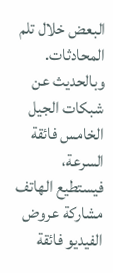البعض خلال تلم المحادثات.
وبالحديث عن شبكات الجيل الخامس فائقة السرعة، فيستطيع الهاتف مشاركة عروض الفيديو فائقة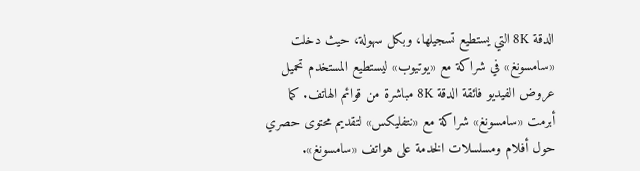الدقة 8K التي يستطيع تسجيلها، وبكل سهولة، حيث دخلت «سامسونغ» في شراكة مع «يوتيوب» ليستطيع المستخدم تحميل عروض الفيديو فائقة الدقة 8K مباشرة من قوائم الهاتف. كما أبرمت «سامسونغ» شراكة مع «نتفليكس» لتقديم محتوى حصري حول أفلام ومسلسلات الخدمة على هواتف «سامسونغ».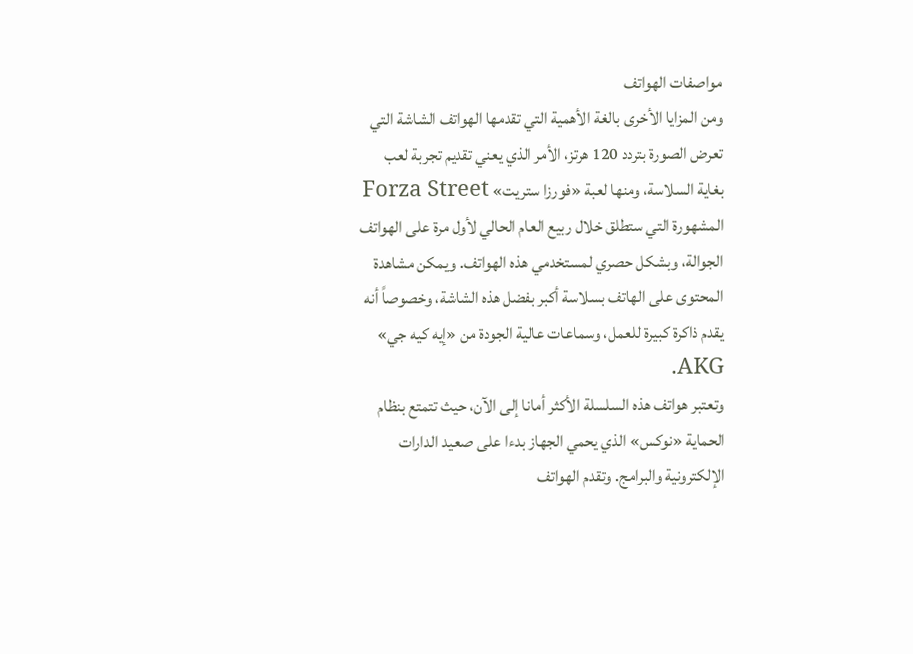مواصفات الهواتف
ومن المزايا الأخرى بالغة الأهمية التي تقدمها الهواتف الشاشة التي تعرض الصورة بتردد 120 هرتز، الأمر الذي يعني تقديم تجربة لعب بغاية السلاسة، ومنها لعبة «فورزا ستريت» Forza Street المشهورة التي ستطلق خلال ربيع العام الحالي لأول مرة على الهواتف الجوالة، وبشكل حصري لمستخدمي هذه الهواتف. ويمكن مشاهدة المحتوى على الهاتف بسلاسة أكبر بفضل هذه الشاشة، وخصوصاً أنه يقدم ذاكرة كبيرة للعمل، وسماعات عالية الجودة من «إيه كيه جي» AKG.
وتعتبر هواتف هذه السلسلة الأكثر أمانا إلى الآن، حيث تتمتع بنظام الحماية «نوكس» الذي يحمي الجهاز بدءا على صعيد الدارات الإلكترونية والبرامج. وتقدم الهواتف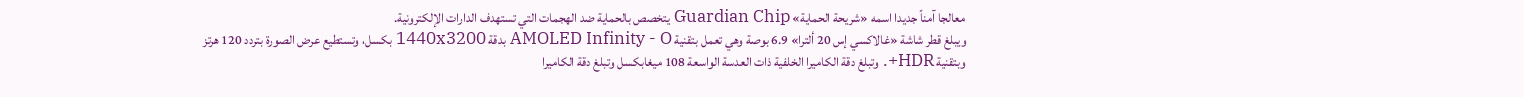معالجا آمناً جديدا اسمه «شريحة الحماية» Guardian Chip يتخصص بالحماية ضد الهجمات التي تستهدف الدارات الإلكترونية.
ويبلغ قطر شاشة «غالاكسي إس 20 ألترا» 6.9 بوصة وهي تعمل بتقنية AMOLED Infinity - O بدقة 1440x3200 بكسل، وتستطيع عرض الصورة بتردد 120 هرتز وبتقنية HDR+. وتبلغ دقة الكاميرا الخلفية ذات العدسة الواسعة 108 ميغابكسل وتبلغ دقة الكاميرا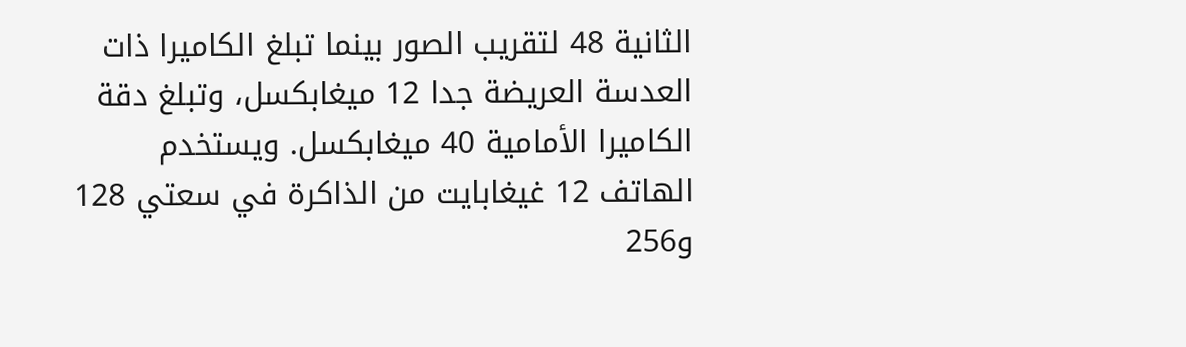الثانية 48 لتقريب الصور بينما تبلغ الكاميرا ذات العدسة العريضة جدا 12 ميغابكسل، وتبلغ دقة الكاميرا الأمامية 40 ميغابكسل. ويستخدم الهاتف 12 غيغابايت من الذاكرة في سعتي 128 و256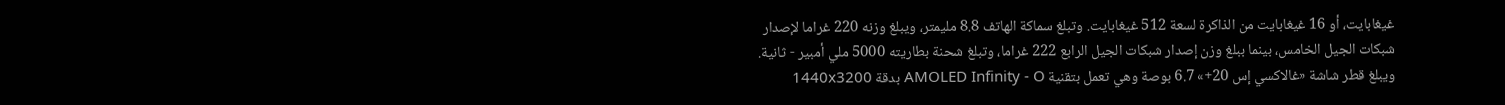غيغابايت، أو 16 غيغابايت من الذاكرة لسعة 512 غيغابايت. وتبلغ سماكة الهاتف 8.8 مليمتر، ويبلغ وزنه 220 غراما لإصدار شبكات الجيل الخامس، بينما ببلغ وزن إصدار شبكات الجيل الرابع 222 غراما، وتبلغ شحنة بطاريته 5000 ملي أمبير - ثانية.
ويبلغ قطر شاشة «غالاكسي إس 20+» 6.7 بوصة وهي تعمل بتقنية AMOLED Infinity - O بدقة 1440x3200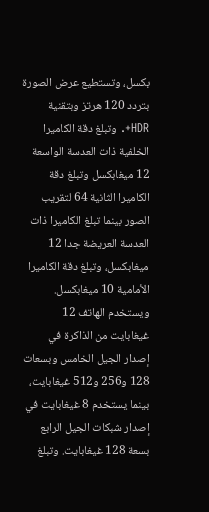بكسل، وتستطيع عرض الصورة بتردد 120 هرتز وبتقنية HDR+. وتبلغ دقة الكاميرا الخلفية ذات العدسة الواسعة 12 ميغابكسل وتبلغ دقة الكاميرا الثانية 64 لتقريب الصور بينما تبلغ الكاميرا ذات العدسة العريضة جدا 12 ميغابكسل، وتبلغ دقة الكاميرا الأمامية 10 ميغابكسل. ويستخدم الهاتف 12 غيغابايت من الذاكرة في إصدار الجيل الخامس وبسعات 128 و256 و512 غيغابايت، بينما يستخدم 8 غيغابايت في إصدار شبكات الجيل الرابع بسعة 128 غيغابايت. وتبلغ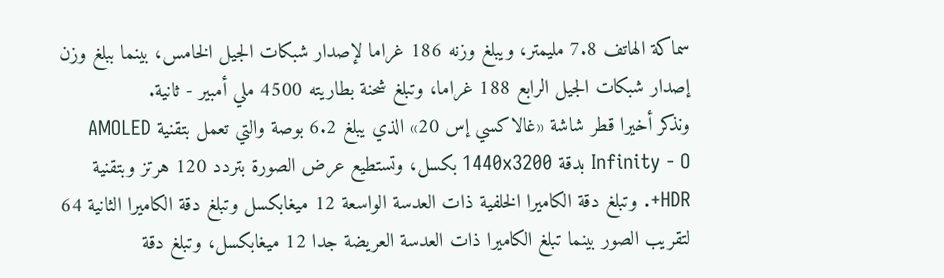سماكة الهاتف 7.8 مليمتر، ويبلغ وزنه 186 غراما لإصدار شبكات الجيل الخامس، بينما ببلغ وزن إصدار شبكات الجيل الرابع 188 غراما، وتبلغ شحنة بطاريته 4500 ملي أمبير - ثانية.
ونذكر أخيرا قطر شاشة «غالاكسي إس 20» الذي يبلغ 6.2 بوصة والتي تعمل بتقنية AMOLED Infinity - O بدقة 1440x3200 بكسل، وتستطيع عرض الصورة بتردد 120 هرتز وبتقنية HDR+. وتبلغ دقة الكاميرا الخلفية ذات العدسة الواسعة 12 ميغابكسل وتبلغ دقة الكاميرا الثانية 64 لتقريب الصور بينما تبلغ الكاميرا ذات العدسة العريضة جدا 12 ميغابكسل، وتبلغ دقة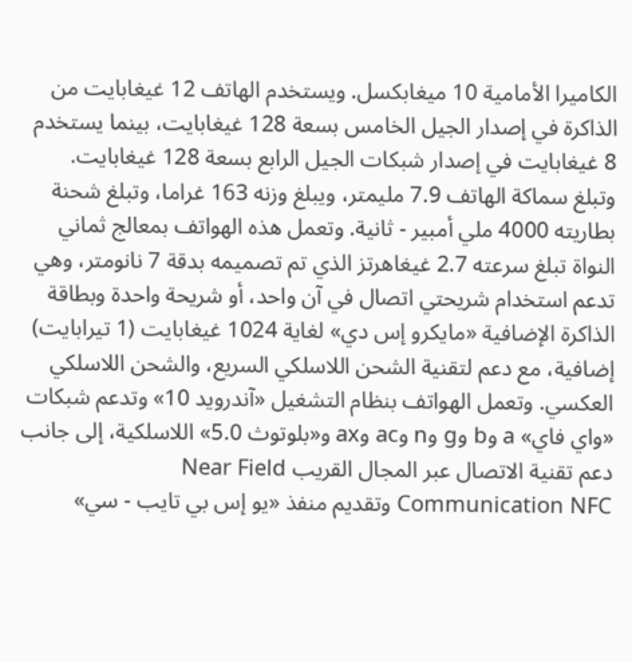الكاميرا الأمامية 10 ميغابكسل. ويستخدم الهاتف 12 غيغابايت من الذاكرة في إصدار الجيل الخامس بسعة 128 غيغابايت، بينما يستخدم 8 غيغابايت في إصدار شبكات الجيل الرابع بسعة 128 غيغابايت. وتبلغ سماكة الهاتف 7.9 مليمتر، ويبلغ وزنه 163 غراما، وتبلغ شحنة بطاريته 4000 ملي أمبير - ثانية. وتعمل هذه الهواتف بمعالج ثماني النواة تبلغ سرعته 2.7 غيغاهرتز الذي تم تصميمه بدقة 7 نانومتر، وهي تدعم استخدام شريحتي اتصال في آن واحد، أو شريحة واحدة وبطاقة الذاكرة الإضافية «مايكرو إس دي» لغاية 1024 غيغابايت (1 تيرابايت) إضافية، مع دعم لتقنية الشحن اللاسلكي السريع، والشحن اللاسلكي العكسي. وتعمل الهواتف بنظام التشغيل «آندرويد 10» وتدعم شبكات «واي فاي» a وb وg وn وac وax و«بلوتوث 5.0» اللاسلكية، إلى جانب دعم تقنية الاتصال عبر المجال القريب Near Field Communication NFC وتقديم منفذ «يو إس بي تايب - سي»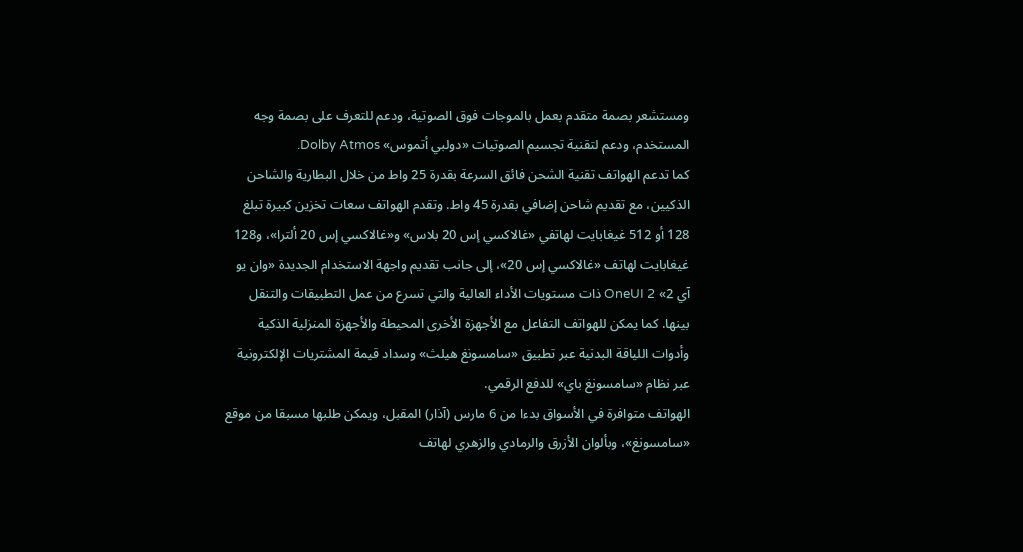ومستشعر بصمة متقدم بعمل بالموجات فوق الصوتية، ودعم للتعرف على بصمة وجه المستخدم، ودعم لتقنية تجسيم الصوتيات «دولبي أتموس» Dolby Atmos.
كما تدعم الهواتف تقنية الشحن فائق السرعة بقدرة 25 واط من خلال البطارية والشاحن الذكيين، مع تقديم شاحن إضافي بقدرة 45 واط. وتقدم الهواتف سعات تخزين كبيرة تبلغ 128 أو 512 غيغابايت لهاتفي «غالاكسي إس 20 بلاس» و«غالاكسي إس 20 ألترا»، و128 غيغابايت لهاتف «غالاكسي إس 20»، إلى جانب تقديم واجهة الاستخدام الجديدة «وان يو آي 2» OneUI 2 ذات مستويات الأداء العالية والتي تسرع من عمل التطبيقات والتنقل بينها. كما يمكن للهواتف التفاعل مع الأجهزة الأخرى المحيطة والأجهزة المنزلية الذكية وأدوات اللياقة البدنية عبر تطبيق «سامسونغ هيلث» وسداد قيمة المشتريات الإلكترونية عبر نظام «سامسونغ باي» للدفع الرقمي.
الهواتف متوافرة في الأسواق بدءا من 6 مارس (آذار) المقبل، ويمكن طلبها مسبقا من موقع «سامسونغ»، وبألوان الأزرق والرمادي والزهري لهاتف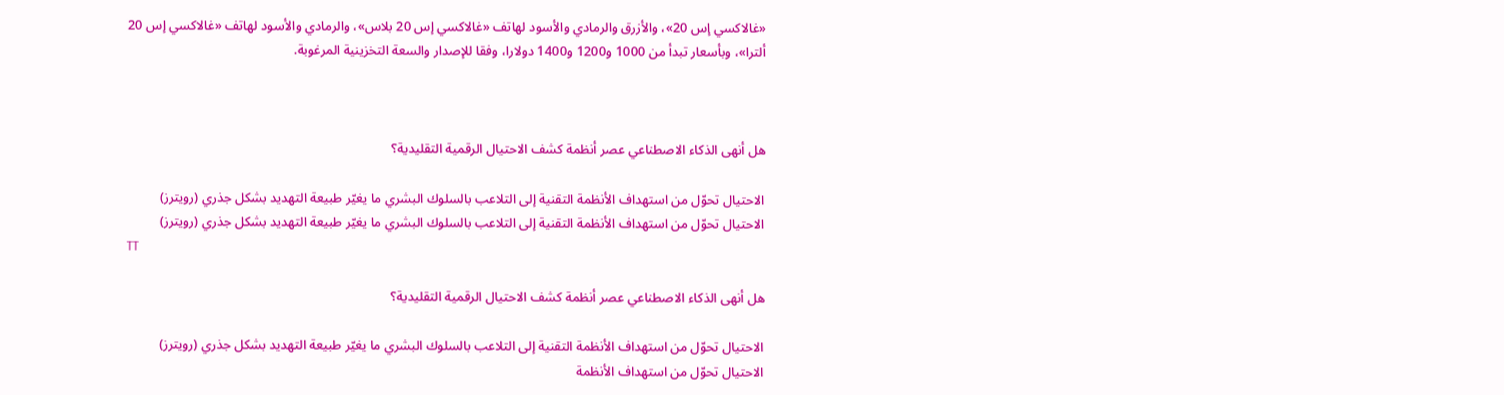«غالاكسي إس 20»، والأزرق والرمادي والأسود لهاتف «غالاكسي إس 20 بلاس»، والرمادي والأسود لهاتف «غالاكسي إس 20 ألترا»، وبأسعار تبدأ من 1000 و1200 و1400 دولارا، وفقا للإصدار والسعة التخزينية المرغوبة.



هل أنهى الذكاء الاصطناعي عصر أنظمة كشف الاحتيال الرقمية التقليدية؟

الاحتيال تحوّل من استهداف الأنظمة التقنية إلى التلاعب بالسلوك البشري ما يغيّر طبيعة التهديد بشكل جذري (رويترز)
الاحتيال تحوّل من استهداف الأنظمة التقنية إلى التلاعب بالسلوك البشري ما يغيّر طبيعة التهديد بشكل جذري (رويترز)
TT

هل أنهى الذكاء الاصطناعي عصر أنظمة كشف الاحتيال الرقمية التقليدية؟

الاحتيال تحوّل من استهداف الأنظمة التقنية إلى التلاعب بالسلوك البشري ما يغيّر طبيعة التهديد بشكل جذري (رويترز)
الاحتيال تحوّل من استهداف الأنظمة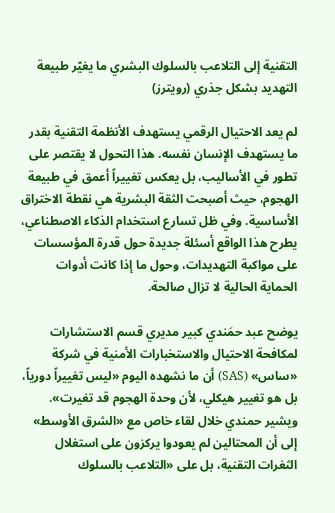التقنية إلى التلاعب بالسلوك البشري ما يغيّر طبيعة التهديد بشكل جذري (رويترز)

لم يعد الاحتيال الرقمي يستهدف الأنظمة التقنية بقدر ما يستهدف الإنسان نفسه. هذا التحول لا يقتصر على تطور في الأساليب، بل يعكس تغييراً أعمق في طبيعة الهجوم، حيث أصبحت الثقة البشرية هي نقطة الاختراق الأساسية. وفي ظل تسارع استخدام الذكاء الاصطناعي، يطرح هذا الواقع أسئلة جديدة حول قدرة المؤسسات على مواكبة التهديدات، وحول ما إذا كانت أدوات الحماية الحالية لا تزال صالحة.

يوضح عبد حمَندي كبير مديري قسم الاستشارات لمكافحة الاحتيال والاستخبارات الأمنية في شركة «ساس» (SAS) أن ما نشهده اليوم «ليس تغييراً دورياً، بل هو تغيير هيكلي، لأن وحدة الهجوم قد تغيرت». ويشير حمندي خلال لقاء خاص مع «الشرق الأوسط» إلى أن المحتالين لم يعودوا يركزون على استغلال الثغرات التقنية، بل على «التلاعب بالسلوك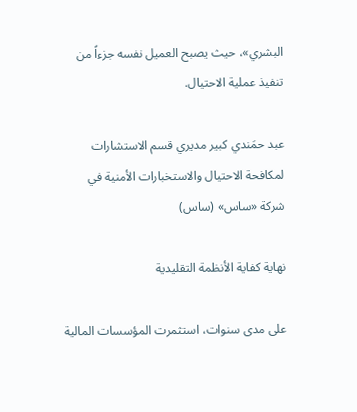البشري»، حيث يصبح العميل نفسه جزءاً من تنفيذ عملية الاحتيال.

عبد حمَندي كبير مديري قسم الاستشارات لمكافحة الاحتيال والاستخبارات الأمنية في شركة «ساس» (ساس)

نهاية كفاية الأنظمة التقليدية

على مدى سنوات، استثمرت المؤسسات المالية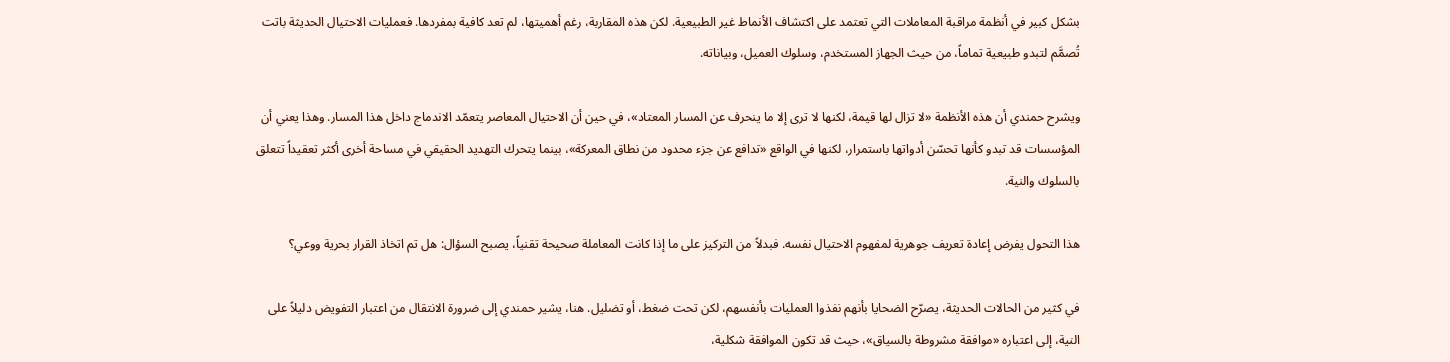بشكل كبير في أنظمة مراقبة المعاملات التي تعتمد على اكتشاف الأنماط غير الطبيعية. لكن هذه المقاربة، رغم أهميتها، لم تعد كافية بمفردها. فعمليات الاحتيال الحديثة باتت تُصمَّم لتبدو طبيعية تماماً، من حيث الجهاز المستخدم، وسلوك العميل، وبياناته.

ويشرح حمندي أن هذه الأنظمة «لا تزال لها قيمة، لكنها لا ترى إلا ما ينحرف عن المسار المعتاد»، في حين أن الاحتيال المعاصر يتعمّد الاندماج داخل هذا المسار. وهذا يعني أن المؤسسات قد تبدو كأنها تحسّن أدواتها باستمرار، لكنها في الواقع «تدافع عن جزء محدود من نطاق المعركة»، بينما يتحرك التهديد الحقيقي في مساحة أخرى أكثر تعقيداً تتعلق بالسلوك والنية.

هذا التحول يفرض إعادة تعريف جوهرية لمفهوم الاحتيال نفسه. فبدلاً من التركيز على ما إذا كانت المعاملة صحيحة تقنياً، يصبح السؤال: هل تم اتخاذ القرار بحرية ووعي؟

في كثير من الحالات الحديثة، يصرّح الضحايا بأنهم نفذوا العمليات بأنفسهم، لكن تحت ضغط، أو تضليل. هنا، يشير حمندي إلى ضرورة الانتقال من اعتبار التفويض دليلاً على النية، إلى اعتباره «موافقة مشروطة بالسياق»، حيث قد تكون الموافقة شكلية،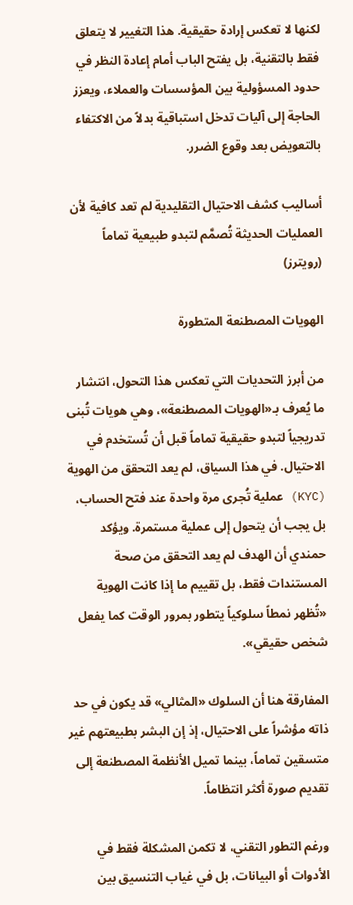لكنها لا تعكس إرادة حقيقية. هذا التغيير لا يتعلق فقط بالتقنية، بل يفتح الباب أمام إعادة النظر في حدود المسؤولية بين المؤسسات والعملاء، ويعزز الحاجة إلى آليات تدخل استباقية بدلاً من الاكتفاء بالتعويض بعد وقوع الضرر.

أساليب كشف الاحتيال التقليدية لم تعد كافية لأن العمليات الحديثة تُصمَّم لتبدو طبيعية تماماً (رويترز)

الهويات المصطنعة المتطورة

من أبرز التحديات التي تعكس هذا التحول، انتشار ما يُعرف بـ«الهويات المصطنعة»، وهي هويات تُبنى تدريجياً لتبدو حقيقية تماماً قبل أن تُستخدم في الاحتيال. في هذا السياق، لم يعد التحقق من الهوية (KYC) عملية تُجرى مرة واحدة عند فتح الحساب، بل يجب أن يتحول إلى عملية مستمرة. ويؤكد حمندي أن الهدف لم يعد التحقق من صحة المستندات فقط، بل تقييم ما إذا كانت الهوية «تُظهر نمطاً سلوكياً يتطور بمرور الوقت كما يفعل شخص حقيقي».

المفارقة هنا أن السلوك «المثالي» قد يكون في حد ذاته مؤشراً على الاحتيال، إذ إن البشر بطبيعتهم غير متسقين تماماً، بينما تميل الأنظمة المصطنعة إلى تقديم صورة أكثر انتظاماً.

ورغم التطور التقني، لا تكمن المشكلة فقط في الأدوات أو البيانات، بل في غياب التنسيق بين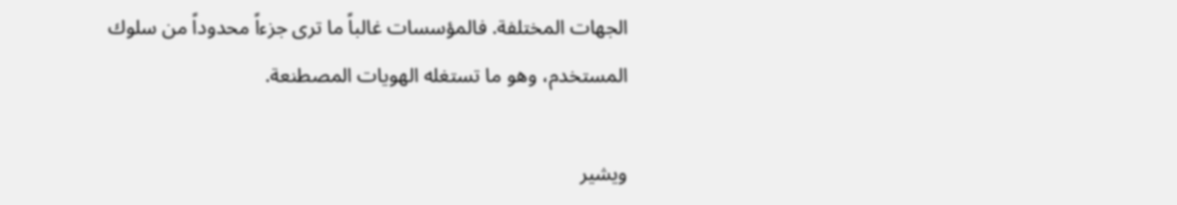الجهات المختلفة. فالمؤسسات غالباً ما ترى جزءاً محدوداً من سلوك المستخدم، وهو ما تستغله الهويات المصطنعة.

ويشير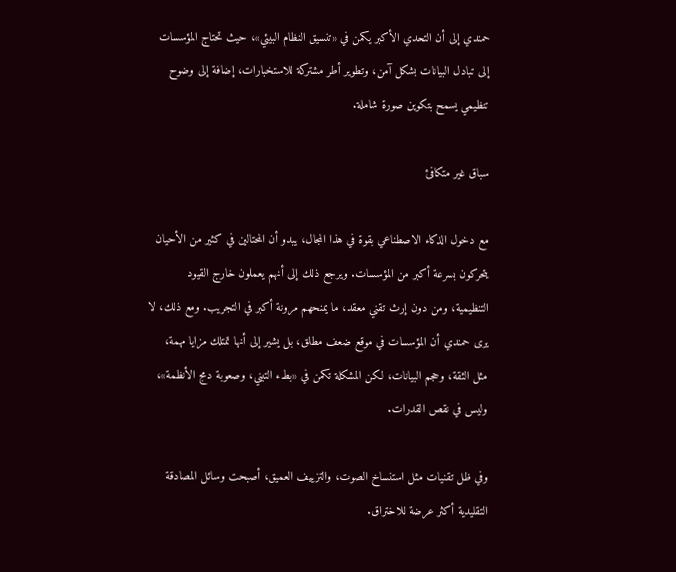حمندي إلى أن التحدي الأكبر يكمن في «تنسيق النظام البيئي»، حيث تحتاج المؤسسات إلى تبادل البيانات بشكل آمن، وتطوير أطر مشتركة للاستخبارات، إضافة إلى وضوح تنظيمي يسمح بتكوين صورة شاملة.

سباق غير متكافئ

مع دخول الذكاء الاصطناعي بقوة في هذا المجال، يبدو أن المحتالين في كثير من الأحيان يتحركون بسرعة أكبر من المؤسسات. ويرجع ذلك إلى أنهم يعملون خارج القيود التنظيمية، ومن دون إرث تقني معقد، ما يمنحهم مرونة أكبر في التجريب. ومع ذلك، لا يرى حمندي أن المؤسسات في موقع ضعف مطلق، بل يشير إلى أنها تمتلك مزايا مهمة، مثل الثقة، وحجم البيانات، لكن المشكلة تكمن في «بطء التبني، وصعوبة دمج الأنظمة»، وليس في نقص القدرات.

وفي ظل تقنيات مثل استنساخ الصوت، والتزييف العميق، أصبحت وسائل المصادقة التقليدية أكثر عرضة للاختراق.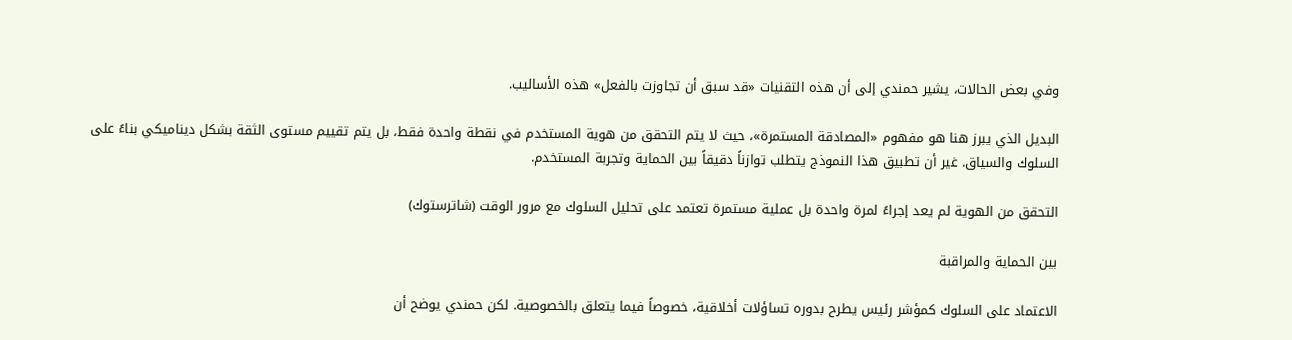وفي بعض الحالات، يشير حمندي إلى أن هذه التقنيات «قد سبق أن تجاوزت بالفعل» هذه الأساليب.

البديل الذي يبرز هنا هو مفهوم «المصادقة المستمرة»، حيث لا يتم التحقق من هوية المستخدم في نقطة واحدة فقط، بل يتم تقييم مستوى الثقة بشكل ديناميكي بناءً على السلوك والسياق. غير أن تطبيق هذا النموذج يتطلب توازناً دقيقاً بين الحماية وتجربة المستخدم.

التحقق من الهوية لم يعد إجراءً لمرة واحدة بل عملية مستمرة تعتمد على تحليل السلوك مع مرور الوقت (شاترستوك)

بين الحماية والمراقبة

الاعتماد على السلوك كمؤشر رئيس يطرح بدوره تساؤلات أخلاقية، خصوصاً فيما يتعلق بالخصوصية. لكن حمندي يوضح أن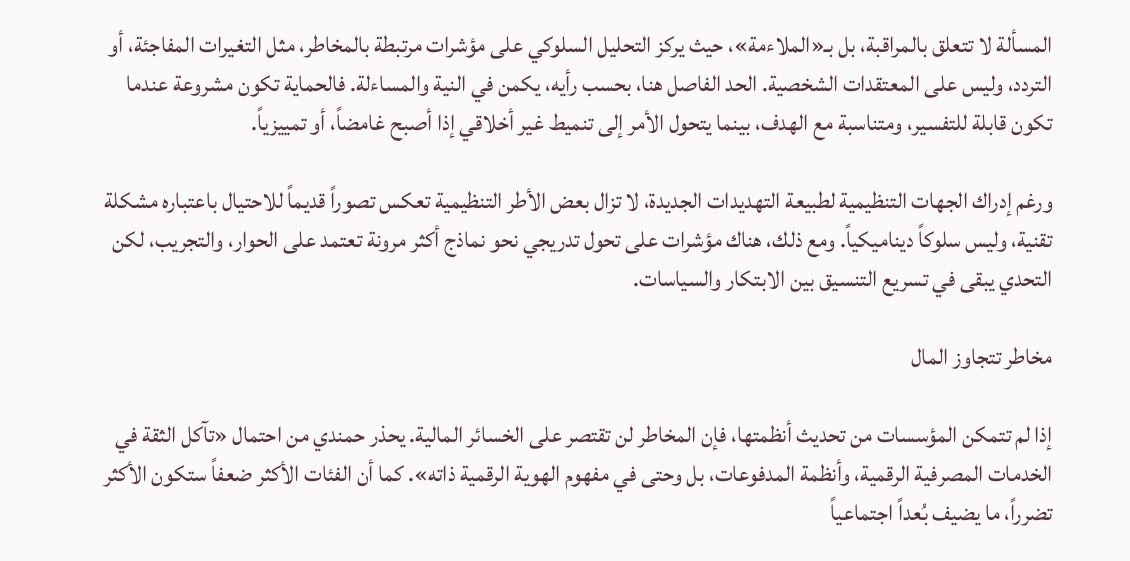المسألة لا تتعلق بالمراقبة، بل بـ«الملاءمة»، حيث يركز التحليل السلوكي على مؤشرات مرتبطة بالمخاطر، مثل التغيرات المفاجئة، أو التردد، وليس على المعتقدات الشخصية. الحد الفاصل هنا، بحسب رأيه، يكمن في النية والمساءلة. فالحماية تكون مشروعة عندما تكون قابلة للتفسير، ومتناسبة مع الهدف، بينما يتحول الأمر إلى تنميط غير أخلاقي إذا أصبح غامضاً، أو تمييزياً.

ورغم إدراك الجهات التنظيمية لطبيعة التهديدات الجديدة، لا تزال بعض الأطر التنظيمية تعكس تصوراً قديماً للاحتيال باعتباره مشكلة تقنية، وليس سلوكاً ديناميكياً. ومع ذلك، هناك مؤشرات على تحول تدريجي نحو نماذج أكثر مرونة تعتمد على الحوار، والتجريب، لكن التحدي يبقى في تسريع التنسيق بين الابتكار والسياسات.

مخاطر تتجاوز المال

إذا لم تتمكن المؤسسات من تحديث أنظمتها، فإن المخاطر لن تقتصر على الخسائر المالية. يحذر حمندي من احتمال «تآكل الثقة في الخدمات المصرفية الرقمية، وأنظمة المدفوعات، بل وحتى في مفهوم الهوية الرقمية ذاته». كما أن الفئات الأكثر ضعفاً ستكون الأكثر تضرراً، ما يضيف بُعداً اجتماعياً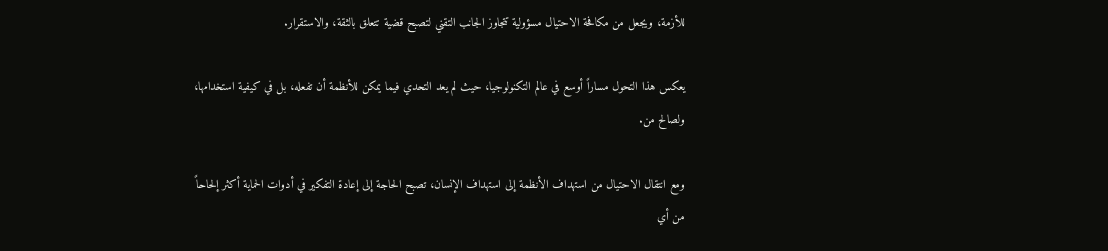للأزمة، ويجعل من مكافحة الاحتيال مسؤولية تتجاوز الجانب التقني لتصبح قضية تتعلق بالثقة، والاستقرار.

يعكس هذا التحول مساراً أوسع في عالم التكنولوجيا، حيث لم يعد التحدي فيما يمكن للأنظمة أن تفعله، بل في كيفية استخدامها، ولصالح من.

ومع انتقال الاحتيال من استهداف الأنظمة إلى استهداف الإنسان، تصبح الحاجة إلى إعادة التفكير في أدوات الحماية أكثر إلحاحاً من أي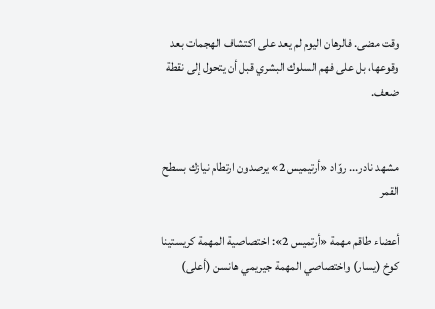وقت مضى. فالرهان اليوم لم يعد على اكتشاف الهجمات بعد وقوعها، بل على فهم السلوك البشري قبل أن يتحول إلى نقطة ضعف.


مشهد نادر... روّاد «أرتيميس 2» يرصدون ارتطام نيازك بسطح القمر

أعضاء طاقم مهمة «أرتميس 2»: اختصاصية المهمة كريستينا كوخ (يسار) واختصاصي المهمة جيريمي هانسن (أعلى)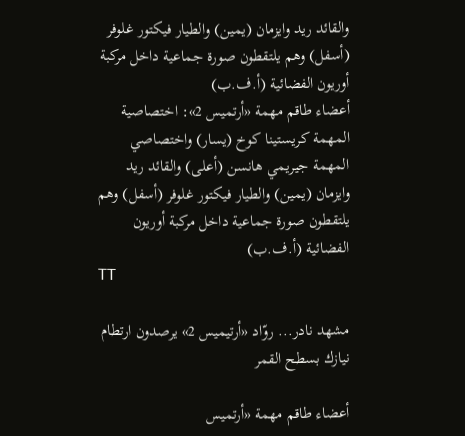والقائد ريد وايزمان (يمين) والطيار فيكتور غلوفر (أسفل) وهم يلتقطون صورة جماعية داخل مركبة أوريون الفضائية (أ.ف.ب)
أعضاء طاقم مهمة «أرتميس 2»: اختصاصية المهمة كريستينا كوخ (يسار) واختصاصي المهمة جيريمي هانسن (أعلى) والقائد ريد وايزمان (يمين) والطيار فيكتور غلوفر (أسفل) وهم يلتقطون صورة جماعية داخل مركبة أوريون الفضائية (أ.ف.ب)
TT

مشهد نادر... روّاد «أرتيميس 2» يرصدون ارتطام نيازك بسطح القمر

أعضاء طاقم مهمة «أرتميس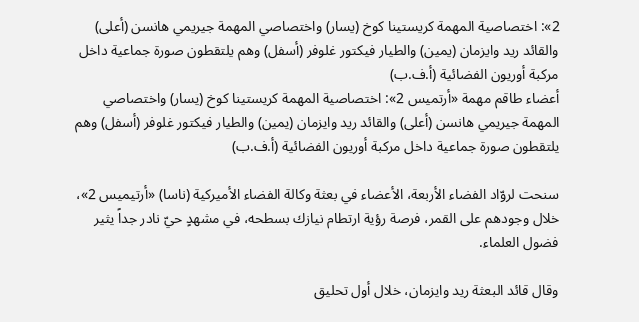2»: اختصاصية المهمة كريستينا كوخ (يسار) واختصاصي المهمة جيريمي هانسن (أعلى) والقائد ريد وايزمان (يمين) والطيار فيكتور غلوفر (أسفل) وهم يلتقطون صورة جماعية داخل مركبة أوريون الفضائية (أ.ف.ب)
أعضاء طاقم مهمة «أرتميس 2»: اختصاصية المهمة كريستينا كوخ (يسار) واختصاصي المهمة جيريمي هانسن (أعلى) والقائد ريد وايزمان (يمين) والطيار فيكتور غلوفر (أسفل) وهم يلتقطون صورة جماعية داخل مركبة أوريون الفضائية (أ.ف.ب)

سنحت لروّاد الفضاء الأربعة، الأعضاء في بعثة وكالة الفضاء الأميركية (ناسا) «أرتيميس 2»، خلال وجودهم على القمر، فرصة رؤية ارتطام نيازك بسطحه، في مشهدٍ حيّ نادر جداً يثير فضول العلماء.

وقال قائد البعثة ريد وايزمان، خلال أول تحليق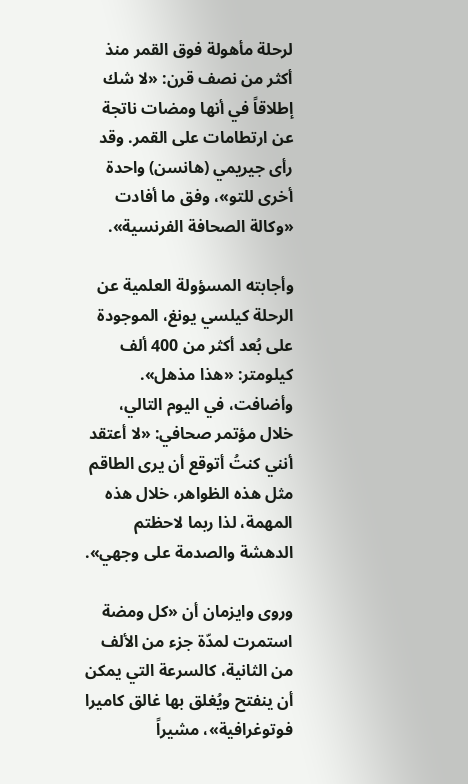لرحلة مأهولة فوق القمر منذ أكثر من نصف قرن: «لا شك إطلاقاً في أنها ومضات ناتجة عن ارتطامات على القمر. وقد رأى جيريمي (هانسن) واحدة أخرى للتو»، وفق ما أفادت «وكالة الصحافة الفرنسية».

وأجابته المسؤولة العلمية عن الرحلة كيلسي يونغ، الموجودة على بُعد أكثر من 400 ألف كيلومتر: «هذا مذهل». وأضافت، في اليوم التالي، خلال مؤتمر صحافي: «لا أعتقد أنني كنتُ أتوقع أن يرى الطاقم مثل هذه الظواهر، خلال هذه المهمة، لذا ربما لاحظتم الدهشة والصدمة على وجهي».

وروى وايزمان أن «كل ومضة استمرت لمدّة جزء من الألف من الثانية، كالسرعة التي يمكن أن ينفتح ويُغلق بها غالق كاميرا فوتوغرافية»، مشيراً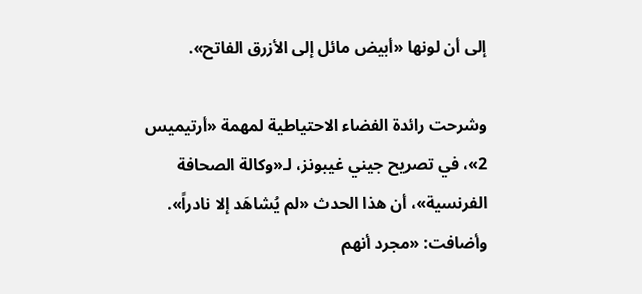إلى أن لونها «أبيض مائل إلى الأزرق الفاتح».

وشرحت رائدة الفضاء الاحتياطية لمهمة «أرتيميس 2»، في تصريح جيني غيبونز، لـ«وكالة الصحافة الفرنسية»، أن هذا الحدث «لم يُشاهَد إلا نادراً». وأضافت: «مجرد أنهم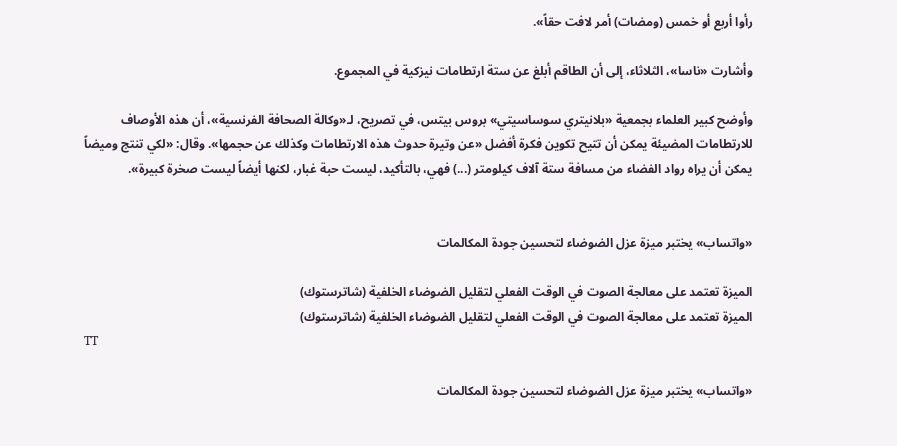رأوا أربع أو خمس (ومضات) أمر لافت حقاً».

وأشارت «ناسا»، الثلاثاء، إلى أن الطاقم أبلغ عن ستة ارتطامات نيزكية في المجموع.

وأوضح كبير العلماء بجمعية «بلانيتري سوساسيتي» بروس بيتس، في تصريح، لـ«وكالة الصحافة الفرنسية»، أن هذه الأوصاف للارتطامات المضيئة يمكن أن تتيح تكوين فكرة أفضل «عن وتيرة حدوث هذه الارتطامات وكذلك عن حجمها». وقال: «لكي تنتج وميضاً يمكن أن يراه رواد الفضاء من مسافة ستة آلاف كيلومتر (...) فهي، بالتأكيد، ليست حبة غبار، لكنها أيضاً ليست صخرة كبيرة».


«واتساب» يختبر ميزة عزل الضوضاء لتحسين جودة المكالمات

الميزة تعتمد على معالجة الصوت في الوقت الفعلي لتقليل الضوضاء الخلفية (شاترستوك)
الميزة تعتمد على معالجة الصوت في الوقت الفعلي لتقليل الضوضاء الخلفية (شاترستوك)
TT

«واتساب» يختبر ميزة عزل الضوضاء لتحسين جودة المكالمات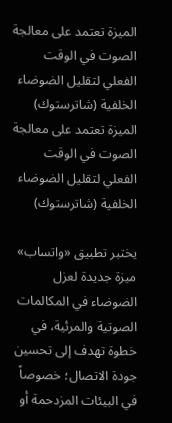الميزة تعتمد على معالجة الصوت في الوقت الفعلي لتقليل الضوضاء الخلفية (شاترستوك)
الميزة تعتمد على معالجة الصوت في الوقت الفعلي لتقليل الضوضاء الخلفية (شاترستوك)

يختبر تطبيق «واتساب» ميزة جديدة لعزل الضوضاء في المكالمات الصوتية والمرئية، في خطوة تهدف إلى تحسين جودة الاتصال؛ خصوصاً في البيئات المزدحمة أو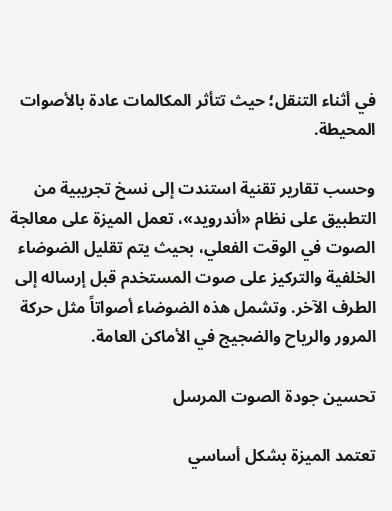في أثناء التنقل؛ حيث تتأثر المكالمات عادة بالأصوات المحيطة.

وحسب تقارير تقنية استندت إلى نسخ تجريبية من التطبيق على نظام «أندرويد»، تعمل الميزة على معالجة الصوت في الوقت الفعلي، بحيث يتم تقليل الضوضاء الخلفية والتركيز على صوت المستخدم قبل إرساله إلى الطرف الآخر. وتشمل هذه الضوضاء أصواتاً مثل حركة المرور والرياح والضجيج في الأماكن العامة.

تحسين جودة الصوت المرسل

تعتمد الميزة بشكل أساسي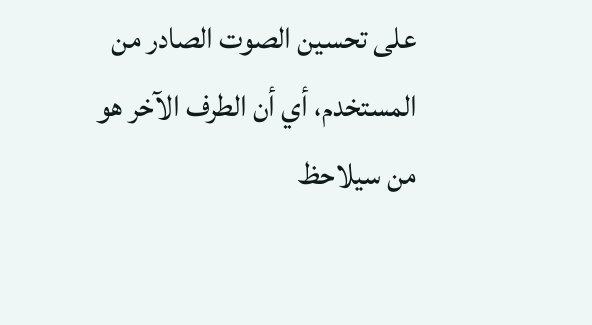على تحسين الصوت الصادر من المستخدم، أي أن الطرف الآخر هو من سيلاحظ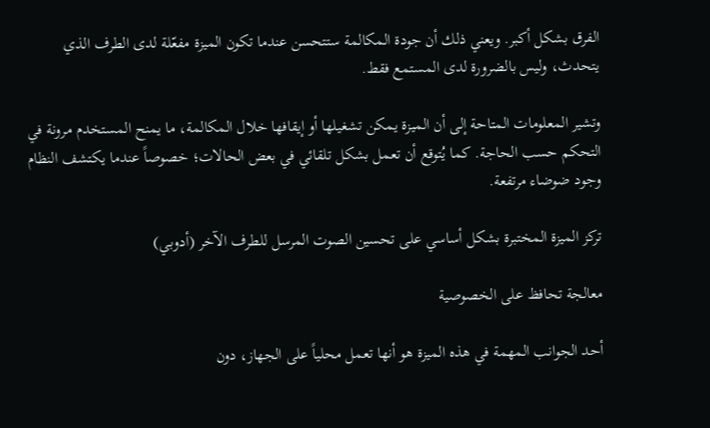الفرق بشكل أكبر. ويعني ذلك أن جودة المكالمة ستتحسن عندما تكون الميزة مفعّلة لدى الطرف الذي يتحدث، وليس بالضرورة لدى المستمع فقط.

وتشير المعلومات المتاحة إلى أن الميزة يمكن تشغيلها أو إيقافها خلال المكالمة، ما يمنح المستخدم مرونة في التحكم حسب الحاجة. كما يُتوقع أن تعمل بشكل تلقائي في بعض الحالات؛ خصوصاً عندما يكتشف النظام وجود ضوضاء مرتفعة.

تركز الميزة المختبرة بشكل أساسي على تحسين الصوت المرسل للطرف الآخر (أدوبي)

معالجة تحافظ على الخصوصية

أحد الجوانب المهمة في هذه الميزة هو أنها تعمل محلياً على الجهاز، دون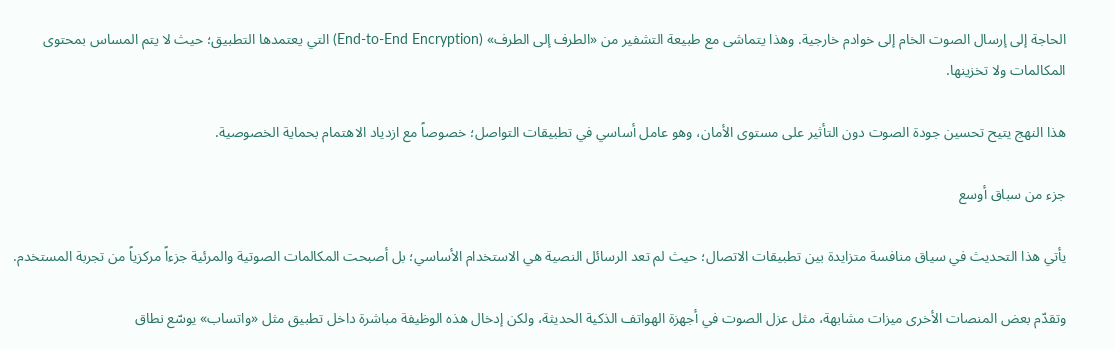الحاجة إلى إرسال الصوت الخام إلى خوادم خارجية. وهذا يتماشى مع طبيعة التشفير من «الطرف إلى الطرف» (End-to-End Encryption) التي يعتمدها التطبيق؛ حيث لا يتم المساس بمحتوى المكالمات ولا تخزينها.

هذا النهج يتيح تحسين جودة الصوت دون التأثير على مستوى الأمان، وهو عامل أساسي في تطبيقات التواصل؛ خصوصاً مع ازدياد الاهتمام بحماية الخصوصية.

جزء من سباق أوسع

يأتي هذا التحديث في سياق منافسة متزايدة بين تطبيقات الاتصال؛ حيث لم تعد الرسائل النصية هي الاستخدام الأساسي؛ بل أصبحت المكالمات الصوتية والمرئية جزءاً مركزياً من تجربة المستخدم.

وتقدّم بعض المنصات الأخرى ميزات مشابهة، مثل عزل الصوت في أجهزة الهواتف الذكية الحديثة، ولكن إدخال هذه الوظيفة مباشرة داخل تطبيق مثل «واتساب» يوسّع نطاق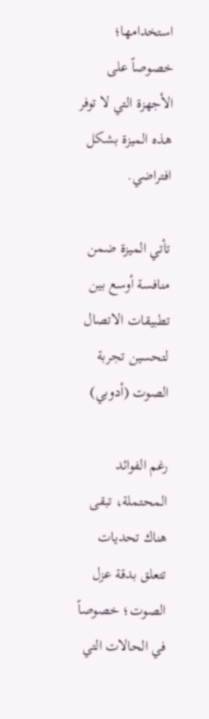استخدامها؛ خصوصاً على الأجهزة التي لا توفر هذه الميزة بشكل افتراضي.

تأتي الميزة ضمن منافسة أوسع بين تطبيقات الاتصال لتحسين تجربة الصوت (أدوبي)

رغم الفوائد المحتملة، تبقى هناك تحديات تتعلق بدقة عزل الصوت؛ خصوصاً في الحالات التي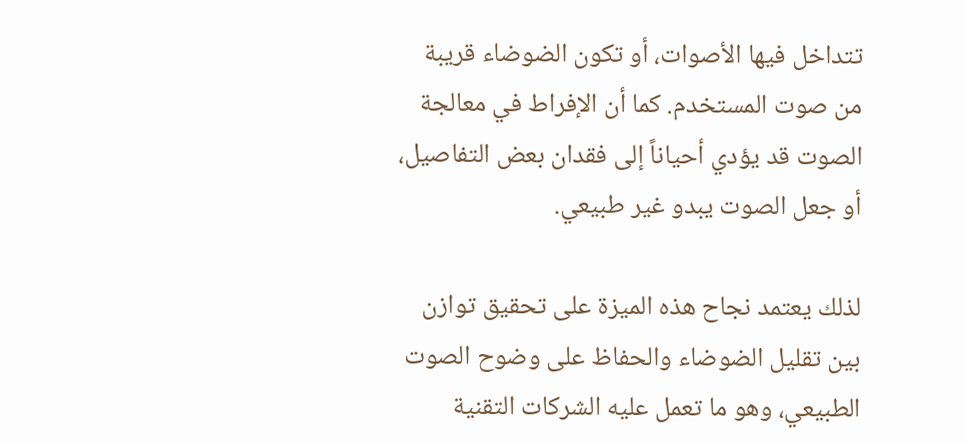تتداخل فيها الأصوات، أو تكون الضوضاء قريبة من صوت المستخدم. كما أن الإفراط في معالجة الصوت قد يؤدي أحياناً إلى فقدان بعض التفاصيل، أو جعل الصوت يبدو غير طبيعي.

لذلك يعتمد نجاح هذه الميزة على تحقيق توازن بين تقليل الضوضاء والحفاظ على وضوح الصوت الطبيعي، وهو ما تعمل عليه الشركات التقنية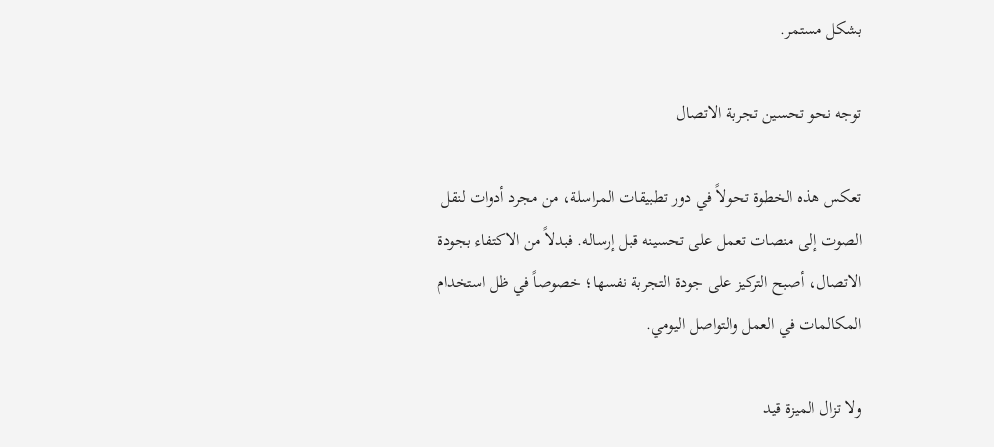بشكل مستمر.

توجه نحو تحسين تجربة الاتصال

تعكس هذه الخطوة تحولاً في دور تطبيقات المراسلة، من مجرد أدوات لنقل الصوت إلى منصات تعمل على تحسينه قبل إرساله. فبدلاً من الاكتفاء بجودة الاتصال، أصبح التركيز على جودة التجربة نفسها؛ خصوصاً في ظل استخدام المكالمات في العمل والتواصل اليومي.

ولا تزال الميزة قيد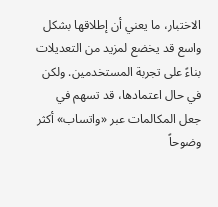الاختبار، ما يعني أن إطلاقها بشكل واسع قد يخضع لمزيد من التعديلات بناءً على تجربة المستخدمين. ولكن في حال اعتمادها، قد تسهم في جعل المكالمات عبر «واتساب» أكثر وضوحاً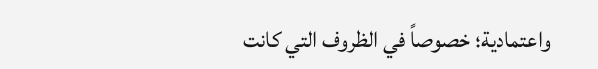واعتمادية؛ خصوصاً في الظروف التي كانت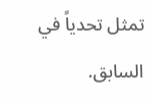تمثل تحدياً في السابق.